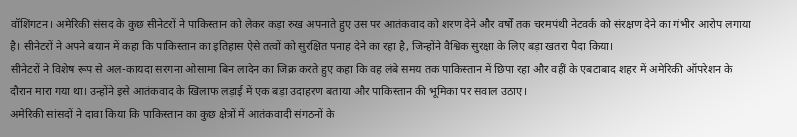वॉशिंगटन। अमेरिकी संसद के कुछ सीनेटरों ने पाकिस्तान को लेकर कड़ा रुख अपनाते हुए उस पर आतंकवाद को शरण देने और वर्षों तक चरमपंथी नेटवर्क को संरक्षण देने का गंभीर आरोप लगाया है। सीनेटरों ने अपने बयान में कहा कि पाकिस्तान का इतिहास ऐसे तत्वों को सुरक्षित पनाह देने का रहा है, जिन्होंने वैश्विक सुरक्षा के लिए बड़ा खतरा पैदा किया।
सीनेटरों ने विशेष रूप से अल-कायदा सरगना ओसामा बिन लादेन का जिक्र करते हुए कहा कि वह लंबे समय तक पाकिस्तान में छिपा रहा और वहीं के एबटाबाद शहर में अमेरिकी ऑपरेशन के दौरान मारा गया था। उन्होंने इसे आतंकवाद के खिलाफ लड़ाई में एक बड़ा उदाहरण बताया और पाकिस्तान की भूमिका पर सवाल उठाए।
अमेरिकी सांसदों ने दावा किया कि पाकिस्तान का कुछ क्षेत्रों में आतंकवादी संगठनों के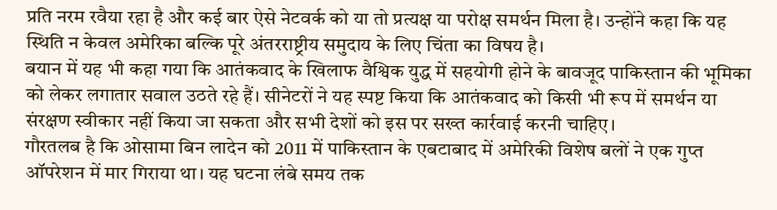प्रति नरम रवैया रहा है और कई बार ऐसे नेटवर्क को या तो प्रत्यक्ष या परोक्ष समर्थन मिला है। उन्होंने कहा कि यह स्थिति न केवल अमेरिका बल्कि पूरे अंतरराष्ट्रीय समुदाय के लिए चिंता का विषय है।
बयान में यह भी कहा गया कि आतंकवाद के खिलाफ वैश्विक युद्ध में सहयोगी होने के बावजूद पाकिस्तान की भूमिका को लेकर लगातार सवाल उठते रहे हैं। सीनेटरों ने यह स्पष्ट किया कि आतंकवाद को किसी भी रूप में समर्थन या संरक्षण स्वीकार नहीं किया जा सकता और सभी देशों को इस पर सख्त कार्रवाई करनी चाहिए।
गौरतलब है कि ओसामा बिन लादेन को 2011 में पाकिस्तान के एबटाबाद में अमेरिकी विशेष बलों ने एक गुप्त ऑपरेशन में मार गिराया था। यह घटना लंबे समय तक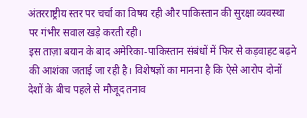अंतरराष्ट्रीय स्तर पर चर्चा का विषय रही और पाकिस्तान की सुरक्षा व्यवस्था पर गंभीर सवाल खड़े करती रही।
इस ताज़ा बयान के बाद अमेरिका-पाकिस्तान संबंधों में फिर से कड़वाहट बढ़ने की आशंका जताई जा रही है। विशेषज्ञों का मानना है कि ऐसे आरोप दोनों देशों के बीच पहले से मौजूद तनाव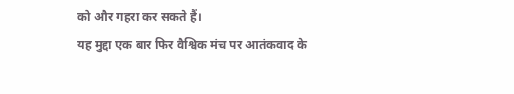को और गहरा कर सकते हैं।
यह मुद्दा एक बार फिर वैश्विक मंच पर आतंकवाद के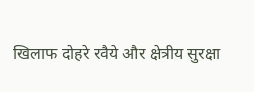खिलाफ दोहरे रवैये और क्षेत्रीय सुरक्षा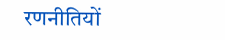रणनीतियों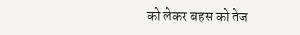को लेकर बहस को तेज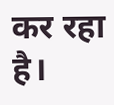कर रहा है।